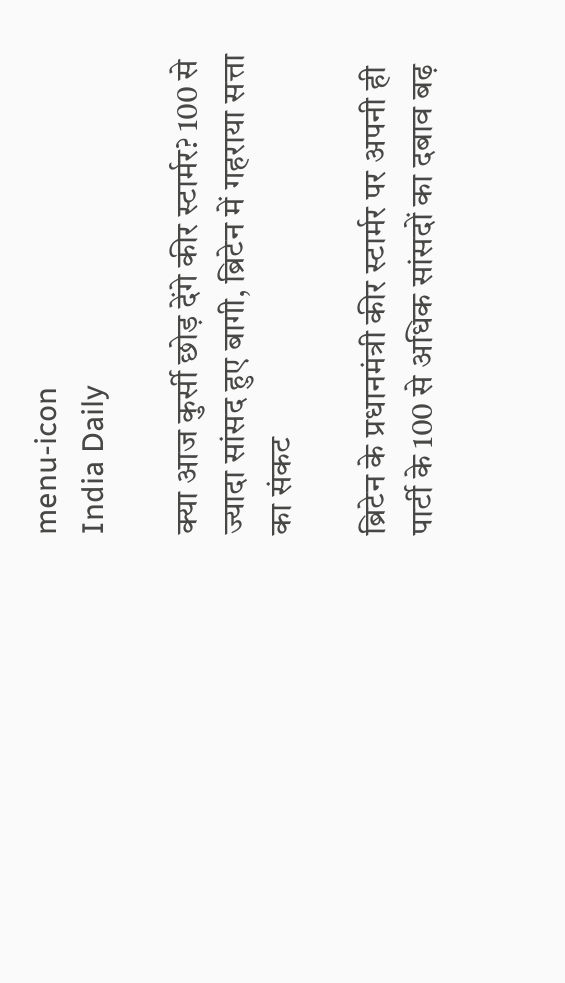menu-icon
India Daily

क्या आज कुर्सी छोड़ देंगे कीर स्टार्मर? 100 से ज्यादा सांसद हुए बागी, ब्रिटेन में गहराया सत्ता का संकट

ब्रिटेन के प्रधानमंत्री कीर स्टार्मर पर अपनी ही पार्टी के 100 से अधिक सांसदों का दबाव बढ़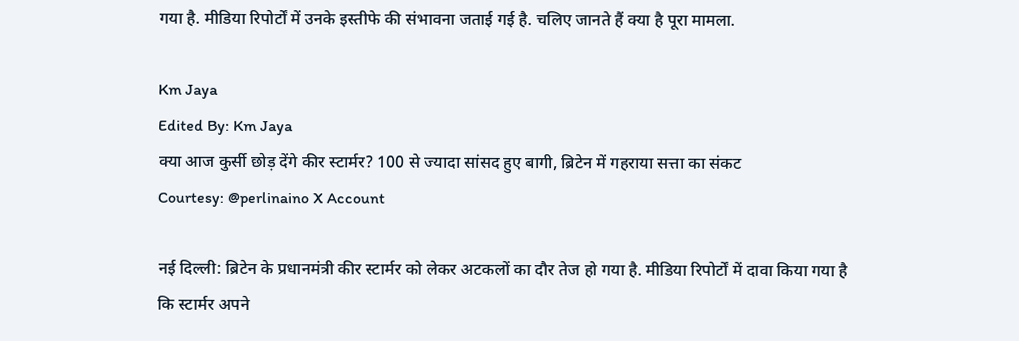गया है. मीडिया रिपोर्टों में उनके इस्तीफे की संभावना जताई गई है. चलिए जानते हैं क्या है पूरा मामला.

Km Jaya
Edited By: Km Jaya
क्या आज कुर्सी छोड़ देंगे कीर स्टार्मर? 100 से ज्यादा सांसद हुए बागी, ब्रिटेन में गहराया सत्ता का संकट
Courtesy: @perlinaino X Account

नई दिल्ली: ब्रिटेन के प्रधानमंत्री कीर स्टार्मर को लेकर अटकलों का दौर तेज हो गया है. मीडिया रिपोर्टों में दावा किया गया है कि स्टार्मर अपने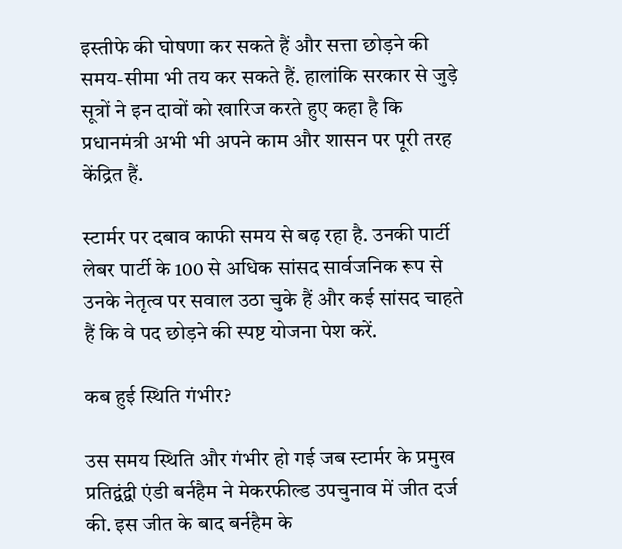इस्तीफे की घोषणा कर सकते हैं और सत्ता छोड़ने की समय-सीमा भी तय कर सकते हैं. हालांकि सरकार से जुड़े सूत्रों ने इन दावों को खारिज करते हुए कहा है कि प्रधानमंत्री अभी भी अपने काम और शासन पर पूरी तरह केंद्रित हैं.

स्टार्मर पर दबाव काफी समय से बढ़ रहा है. उनकी पार्टी लेबर पार्टी के 100 से अधिक सांसद सार्वजनिक रूप से उनके नेतृत्व पर सवाल उठा चुके हैं और कई सांसद चाहते हैं कि वे पद छोड़ने की स्पष्ट योजना पेश करें.

कब हुई स्थिति गंभीर?

उस समय स्थिति और गंभीर हो गई जब स्टार्मर के प्रमुख प्रतिद्वंद्वी एंडी बर्नहैम ने मेकरफील्ड उपचुनाव में जीत दर्ज की. इस जीत के बाद बर्नहैम के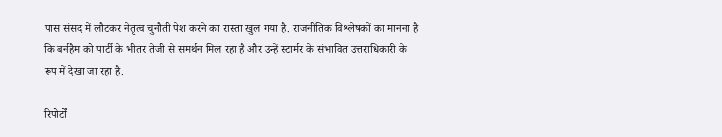पास संसद में लौटकर नेतृत्व चुनौती पेश करने का रास्ता खुल गया है. राजनीतिक विश्लेषकों का मानना है कि बर्नहैम को पार्टी के भीतर तेजी से समर्थन मिल रहा है और उन्हें स्टार्मर के संभावित उत्तराधिकारी के रूप में देखा जा रहा है.

रिपोर्टों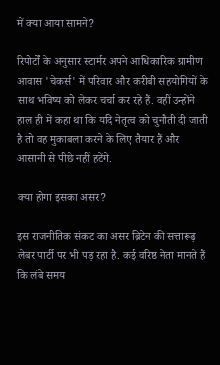में क्या आया सामने?

रिपोर्टों के अनुसार स्टार्मर अपने आधिकारिक ग्रामीण आवास 'चेकर्स' में परिवार और करीबी सहयोगियों के साथ भविष्य को लेकर चर्चा कर रहे हैं. वहीं उन्होंने हाल ही में कहा था कि यदि नेतृत्व को चुनौती दी जाती है तो वह मुकाबला करने के लिए तैयार हैं और आसानी से पीछे नहीं हटेंगे.

क्या होगा इसका असर?

इस राजनीतिक संकट का असर ब्रिटेन की सत्तारूढ़ लेबर पार्टी पर भी पड़ रहा है. कई वरिष्ठ नेता मानते हैं कि लंबे समय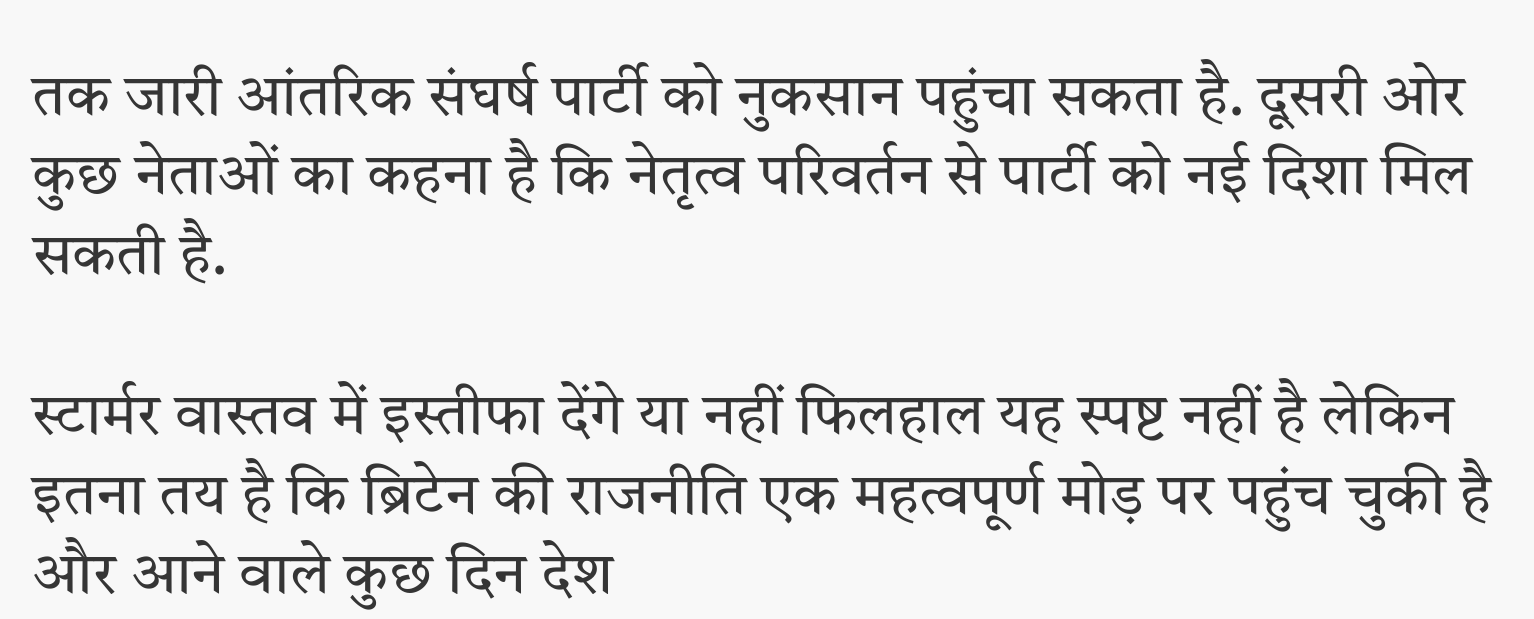तक जारी आंतरिक संघर्ष पार्टी को नुकसान पहुंचा सकता है. दूसरी ओर कुछ नेताओं का कहना है कि नेतृत्व परिवर्तन से पार्टी को नई दिशा मिल सकती है.

स्टार्मर वास्तव में इस्तीफा देंगे या नहीं फिलहाल यह स्पष्ट नहीं है लेकिन इतना तय है कि ब्रिटेन की राजनीति एक महत्वपूर्ण मोड़ पर पहुंच चुकी है और आने वाले कुछ दिन देश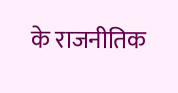के राजनीतिक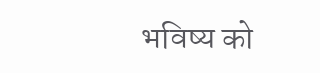भविष्य को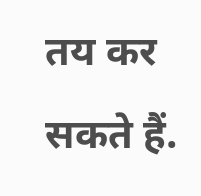तय कर सकते हैं.